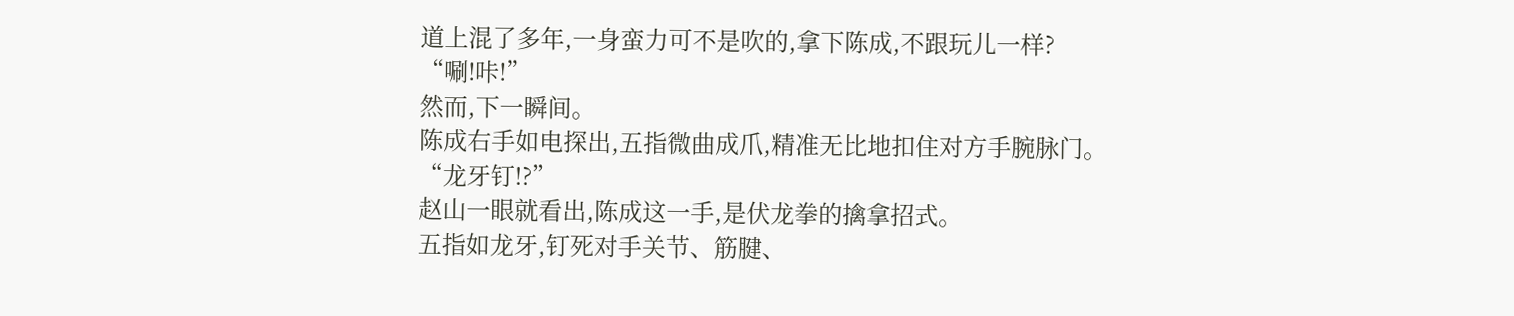道上混了多年,一身蛮力可不是吹的,拿下陈成,不跟玩儿一样?
“唰!咔!”
然而,下一瞬间。
陈成右手如电探出,五指微曲成爪,精准无比地扣住对方手腕脉门。
“龙牙钉!?”
赵山一眼就看出,陈成这一手,是伏龙拳的擒拿招式。
五指如龙牙,钉死对手关节、筋腱、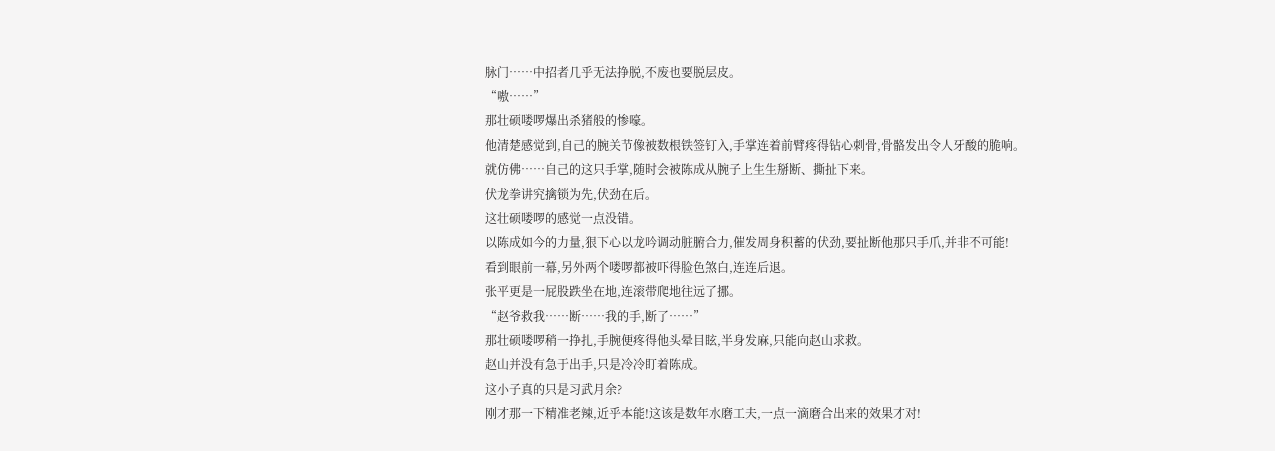脉门……中招者几乎无法挣脱,不废也要脱层皮。
“嗷……”
那壮硕喽啰爆出杀猪般的惨嚎。
他清楚感觉到,自己的腕关节像被数根铁签钉入,手掌连着前臂疼得钻心刺骨,骨骼发出令人牙酸的脆响。
就仿佛……自己的这只手掌,随时会被陈成从腕子上生生掰断、撕扯下来。
伏龙拳讲究擒锁为先,伏劲在后。
这壮硕喽啰的感觉一点没错。
以陈成如今的力量,狠下心以龙吟调动脏腑合力,催发周身积蓄的伏劲,要扯断他那只手爪,并非不可能!
看到眼前一幕,另外两个喽啰都被吓得脸色煞白,连连后退。
张平更是一屁股跌坐在地,连滚带爬地往远了挪。
“赵爷救我……断……我的手,断了……”
那壮硕喽啰稍一挣扎,手腕便疼得他头晕目眩,半身发麻,只能向赵山求救。
赵山并没有急于出手,只是冷冷盯着陈成。
这小子真的只是习武月余?
刚才那一下精准老辣,近乎本能!这该是数年水磨工夫,一点一滴磨合出来的效果才对!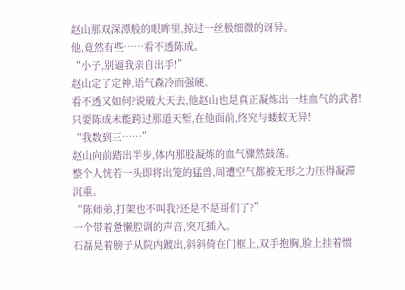赵山那双深潭般的眼眸里,掠过一丝极细微的讶异。
他,竟然有些……看不透陈成。
“小子,别逼我亲自出手!”
赵山定了定神,语气森冷而强硬。
看不透又如何?说破大天去,他赵山也是真正凝炼出一炷血气的武者!
只要陈成未能跨过那道天堑,在他面前,终究与蝼蚁无异!
“我数到三……”
赵山向前踏出半步,体内那股凝炼的血气骤然鼓荡。
整个人恍若一头即将出笼的猛兽,周遭空气都被无形之力压得凝滞沉重。
“陈师弟,打架也不叫我?还是不是哥们了?”
一个带着惫懒腔调的声音,突兀插入。
石磊晃着膀子从院内踱出,斜斜倚在门框上,双手抱胸,脸上挂着惯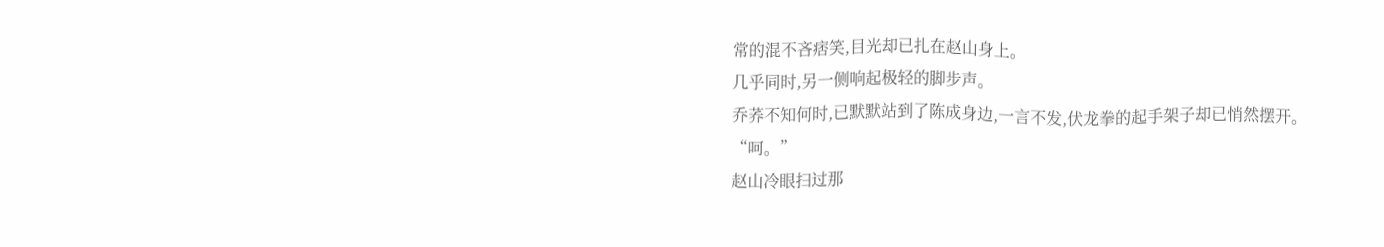常的混不吝痞笑,目光却已扎在赵山身上。
几乎同时,另一侧响起极轻的脚步声。
乔荞不知何时,已默默站到了陈成身边,一言不发,伏龙拳的起手架子却已悄然摆开。
“呵。”
赵山冷眼扫过那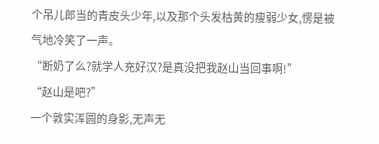个吊儿郎当的青皮头少年,以及那个头发枯黄的瘦弱少女,愣是被气地冷笑了一声。
“断奶了么?就学人充好汉?是真没把我赵山当回事啊!”
“赵山是吧?”
一个敦实浑圆的身影,无声无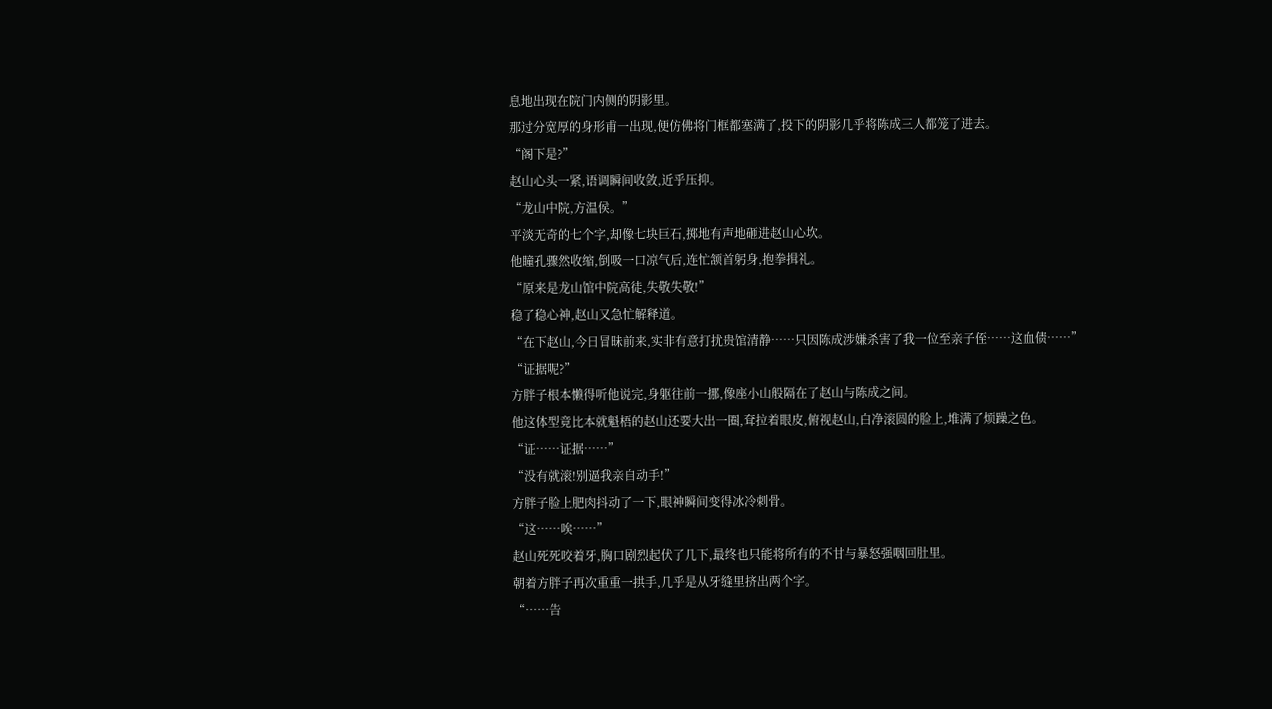息地出现在院门内侧的阴影里。
那过分宽厚的身形甫一出现,便仿佛将门框都塞满了,投下的阴影几乎将陈成三人都笼了进去。
“阁下是?”
赵山心头一紧,语调瞬间收敛,近乎压抑。
“龙山中院,方温侯。”
平淡无奇的七个字,却像七块巨石,掷地有声地砸进赵山心坎。
他瞳孔骤然收缩,倒吸一口凉气后,连忙颔首躬身,抱拳揖礼。
“原来是龙山馆中院高徒,失敬失敬!”
稳了稳心神,赵山又急忙解释道。
“在下赵山,今日冒昧前来,实非有意打扰贵馆清静……只因陈成涉嫌杀害了我一位至亲子侄……这血债……”
“证据呢?”
方胖子根本懒得听他说完,身躯往前一挪,像座小山般隔在了赵山与陈成之间。
他这体型竟比本就魁梧的赵山还要大出一圈,耷拉着眼皮,俯视赵山,白净滚圆的脸上,堆满了烦躁之色。
“证……证据……”
“没有就滚!别逼我亲自动手!”
方胖子脸上肥肉抖动了一下,眼神瞬间变得冰冷刺骨。
“这……唉……”
赵山死死咬着牙,胸口剧烈起伏了几下,最终也只能将所有的不甘与暴怒强咽回肚里。
朝着方胖子再次重重一拱手,几乎是从牙缝里挤出两个字。
“……告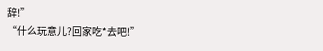辞!”
“什么玩意儿?回家吃*去吧!”